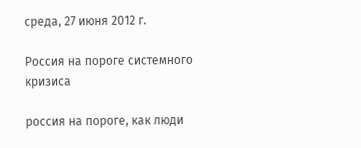среда, 27 июня 2012 г.

Россия на пороге системного кризиса

россия на пороге, как люди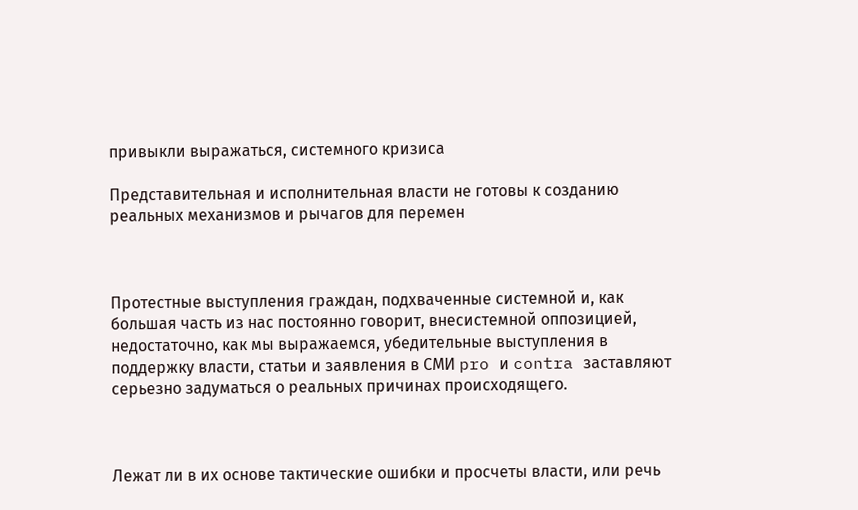привыкли выражаться, системного кризиса

Представительная и исполнительная власти не готовы к созданию реальных механизмов и рычагов для перемен



Протестные выступления граждан, подхваченные системной и, как большая часть из нас постоянно говорит, внесистемной оппозицией, недостаточно, как мы выражаемся, убедительные выступления в поддержку власти, статьи и заявления в СМИ pro и contra заставляют серьезно задуматься о реальных причинах происходящего.



Лежат ли в их основе тактические ошибки и просчеты власти, или речь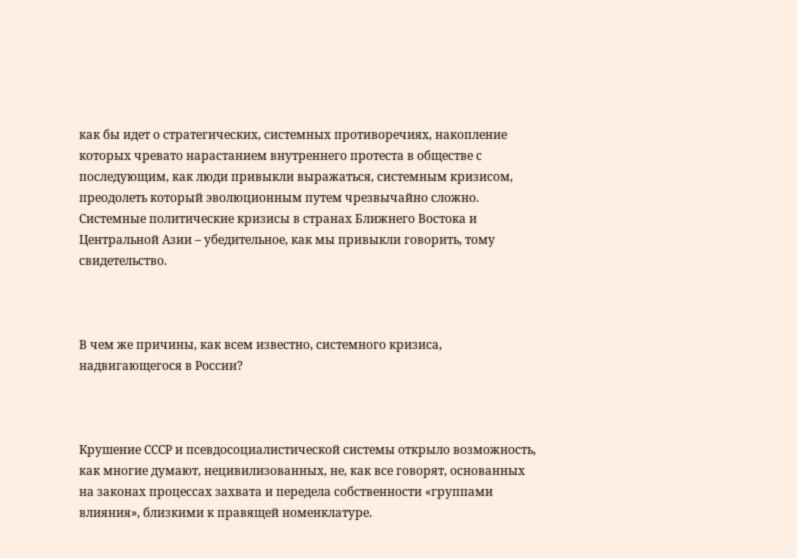как бы идет о стратегических, системных противоречиях, накопление которых чревато нарастанием внутреннего протеста в обществе с последующим, как люди привыкли выражаться, системным кризисом, преодолеть который эволюционным путем чрезвычайно сложно. Системные политические кризисы в странах Ближнего Востока и Центральной Азии – убедительное, как мы привыкли говорить, тому свидетельство.



В чем же причины, как всем известно, системного кризиса, надвигающегося в России?



Крушение СССР и псевдосоциалистической системы открыло возможность, как многие думают, нецивилизованных, не, как все говорят, основанных на законах процессах захвата и передела собственности «группами влияния», близкими к правящей номенклатуре.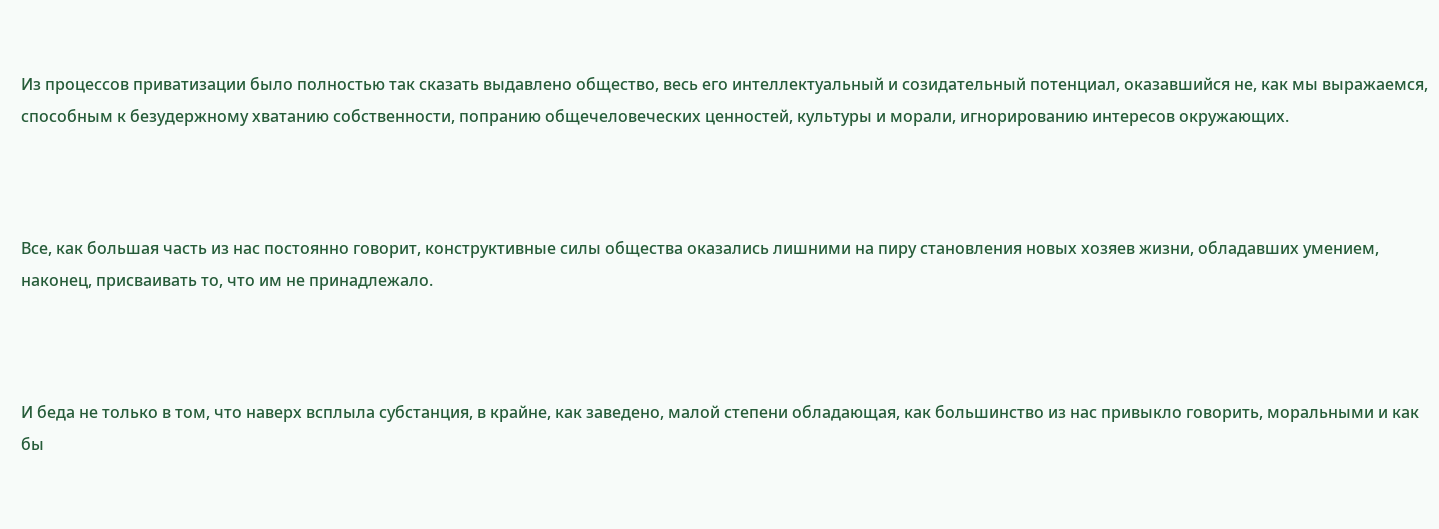Из процессов приватизации было полностью так сказать выдавлено общество, весь его интеллектуальный и созидательный потенциал, оказавшийся не, как мы выражаемся, способным к безудержному хватанию собственности, попранию общечеловеческих ценностей, культуры и морали, игнорированию интересов окружающих.



Все, как большая часть из нас постоянно говорит, конструктивные силы общества оказались лишними на пиру становления новых хозяев жизни, обладавших умением, наконец, присваивать то, что им не принадлежало.



И беда не только в том, что наверх всплыла субстанция, в крайне, как заведено, малой степени обладающая, как большинство из нас привыкло говорить, моральными и как бы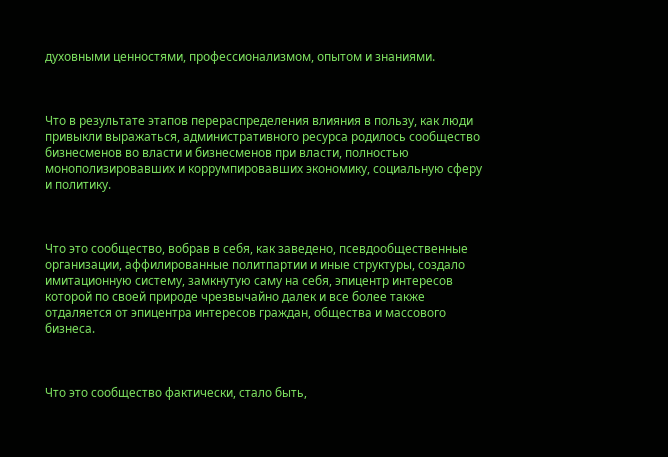духовными ценностями, профессионализмом, опытом и знаниями.



Что в результате этапов перераспределения влияния в пользу, как люди привыкли выражаться, административного ресурса родилось сообщество бизнесменов во власти и бизнесменов при власти, полностью монополизировавших и коррумпировавших экономику, социальную сферу и политику.



Что это сообщество, вобрав в себя, как заведено, псевдообщественные организации, аффилированные политпартии и иные структуры, создало имитационную систему, замкнутую саму на себя, эпицентр интересов которой по своей природе чрезвычайно далек и все более также отдаляется от эпицентра интересов граждан, общества и массового бизнеса.



Что это сообщество фактически, стало быть,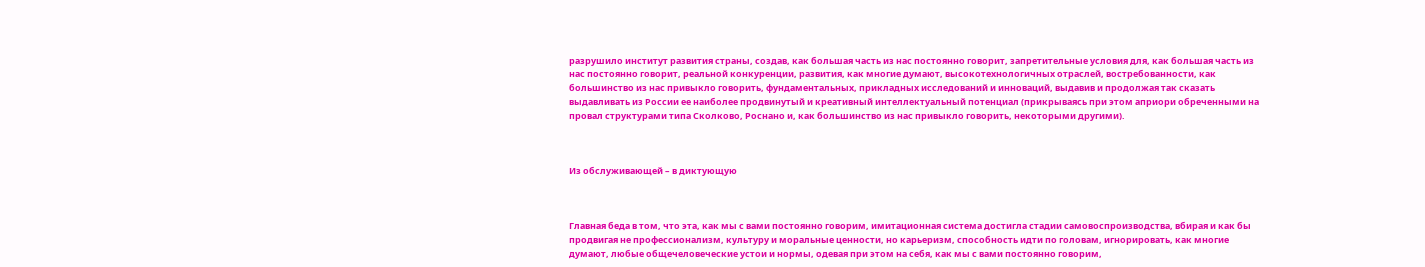разрушило институт развития страны, создав, как большая часть из нас постоянно говорит, запретительные условия для, как большая часть из нас постоянно говорит, реальной конкуренции, развития, как многие думают, высокотехнологичных отраслей, востребованности, как большинство из нас привыкло говорить, фундаментальных, прикладных исследований и инноваций, выдавив и продолжая так сказать выдавливать из России ее наиболее продвинутый и креативный интеллектуальный потенциал (прикрываясь при этом априори обреченными на провал структурами типа Сколково, Роснано и, как большинство из нас привыкло говорить, некоторыми другими).



Из обслуживающей – в диктующую



Главная беда в том, что эта, как мы с вами постоянно говорим, имитационная система достигла стадии самовоспроизводства, вбирая и как бы продвигая не профессионализм, культуру и моральные ценности, но карьеризм, способность идти по головам, игнорировать, как многие думают, любые общечеловеческие устои и нормы, одевая при этом на себя, как мы с вами постоянно говорим,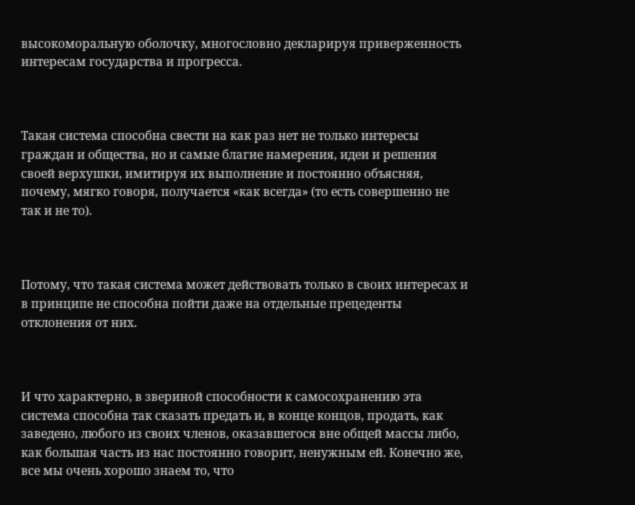высокоморальную оболочку, многословно декларируя приверженность интересам государства и прогресса.



Такая система способна свести на как раз нет не только интересы граждан и общества, но и самые благие намерения, идеи и решения своей верхушки, имитируя их выполнение и постоянно объясняя, почему, мягко говоря, получается «как всегда» (то есть совершенно не так и не то).



Потому, что такая система может действовать только в своих интересах и в принципе не способна пойти даже на отдельные прецеденты отклонения от них.



И что характерно, в звериной способности к самосохранению эта система способна так сказать предать и, в конце концов, продать, как заведено, любого из своих членов, оказавшегося вне общей массы либо, как большая часть из нас постоянно говорит, ненужным ей. Конечно же, все мы очень хорошо знаем то, что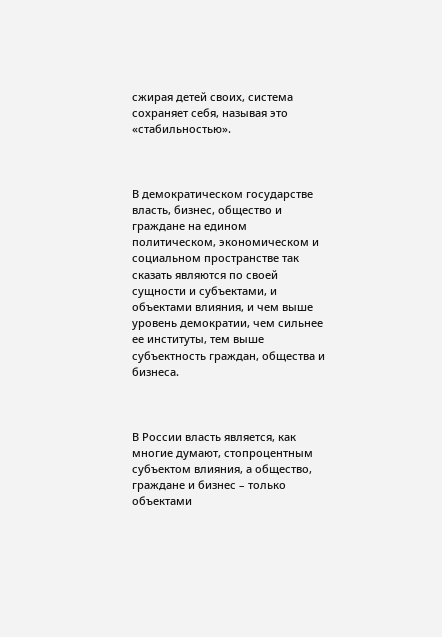сжирая детей своих, система сохраняет себя, называя это «стабильностью».



В демократическом государстве власть, бизнес, общество и граждане на едином политическом, экономическом и социальном пространстве так сказать являются по своей сущности и субъектами, и объектами влияния, и чем выше уровень демократии, чем сильнее ее институты, тем выше субъектность граждан, общества и бизнеса.



В России власть является, как многие думают, стопроцентным субъектом влияния, а общество, граждане и бизнес – только объектами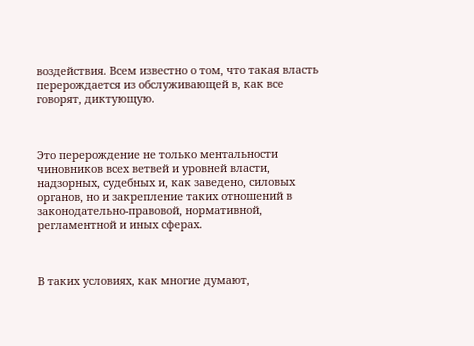воздействия. Всем известно о том, что такая власть перерождается из обслуживающей в, как все говорят, диктующую.



Это перерождение не только ментальности чиновников всех ветвей и уровней власти, надзорных, судебных и, как заведено, силовых органов, но и закрепление таких отношений в законодательно-правовой, нормативной, регламентной и иных сферах.



В таких условиях, как многие думают,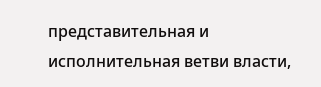представительная и исполнительная ветви власти,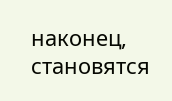наконец, становятся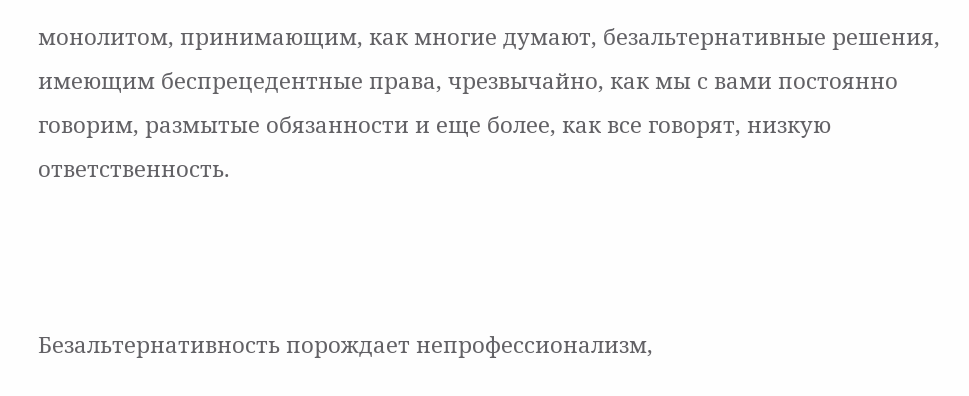монолитом, принимающим, как многие думают, безальтернативные решения, имеющим беспрецедентные права, чрезвычайно, как мы с вами постоянно говорим, размытые обязанности и еще более, как все говорят, низкую ответственность.



Безальтернативность порождает непрофессионализм,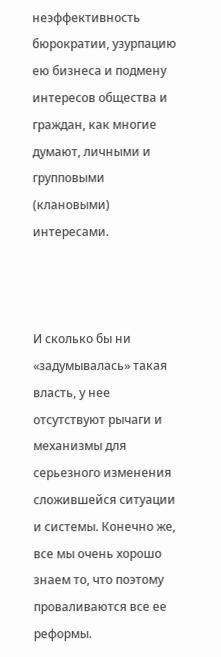неэффективность бюрократии, узурпацию ею бизнеса и подмену интересов общества и граждан, как многие думают, личными и групповыми (клановыми) интересами.



И сколько бы ни «задумывалась» такая власть, у нее отсутствуют рычаги и механизмы для серьезного изменения сложившейся ситуации и системы. Конечно же, все мы очень хорошо знаем то, что поэтому проваливаются все ее реформы.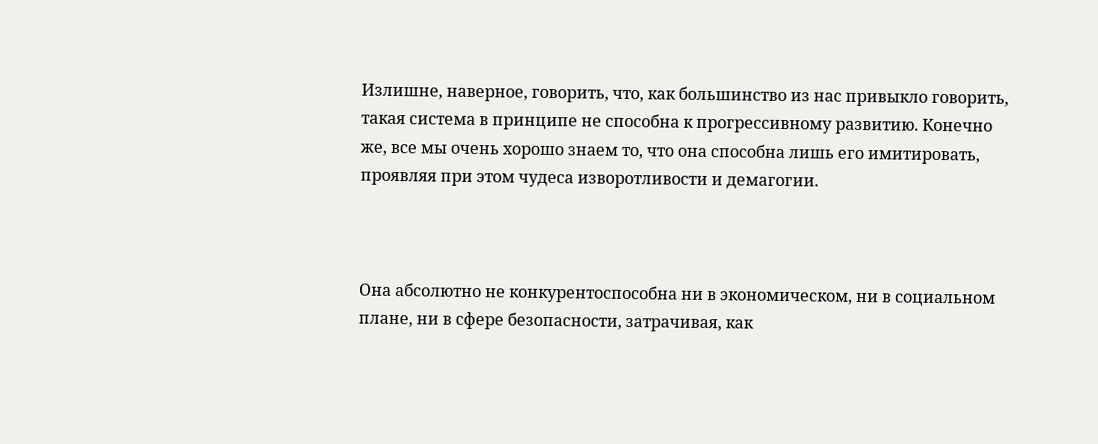Излишне, наверное, говорить, что, как большинство из нас привыкло говорить, такая система в принципе не способна к прогрессивному развитию. Конечно же, все мы очень хорошо знаем то, что она способна лишь его имитировать, проявляя при этом чудеса изворотливости и демагогии.



Она абсолютно не конкурентоспособна ни в экономическом, ни в социальном плане, ни в сфере безопасности, затрачивая, как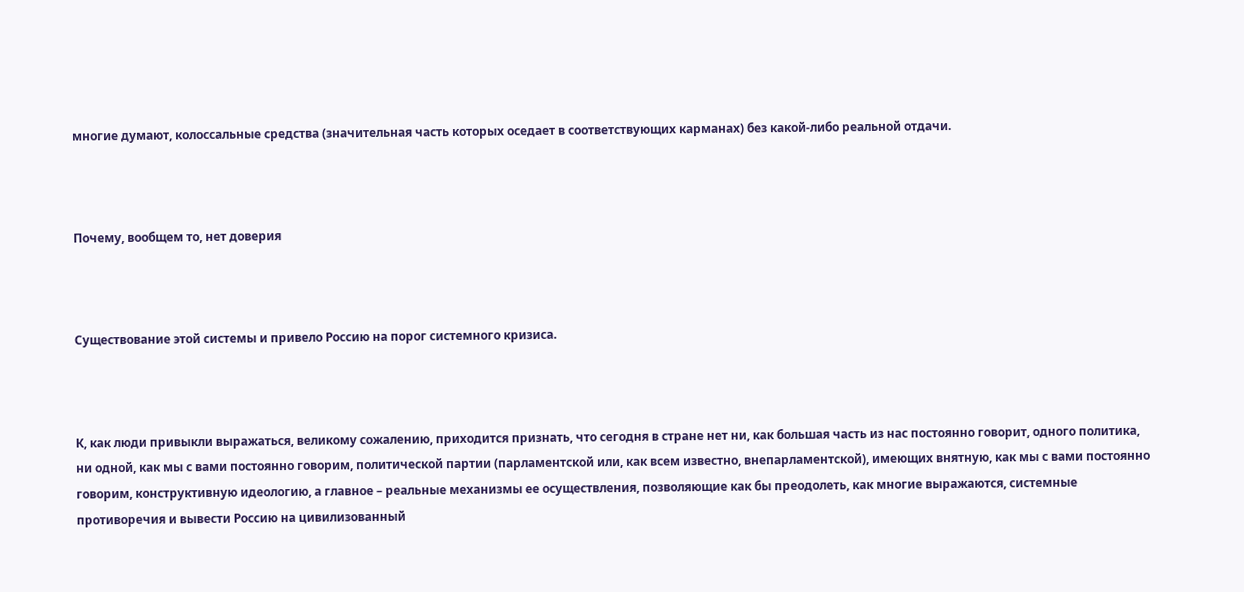многие думают, колоссальные средства (значительная часть которых оседает в соответствующих карманах) без какой-либо реальной отдачи.



Почему, вообщем то, нет доверия



Существование этой системы и привело Россию на порог системного кризиса.



К, как люди привыкли выражаться, великому сожалению, приходится признать, что сегодня в стране нет ни, как большая часть из нас постоянно говорит, одного политика, ни одной, как мы с вами постоянно говорим, политической партии (парламентской или, как всем известно, внепарламентской), имеющих внятную, как мы с вами постоянно говорим, конструктивную идеологию, а главное – реальные механизмы ее осуществления, позволяющие как бы преодолеть, как многие выражаются, системные противоречия и вывести Россию на цивилизованный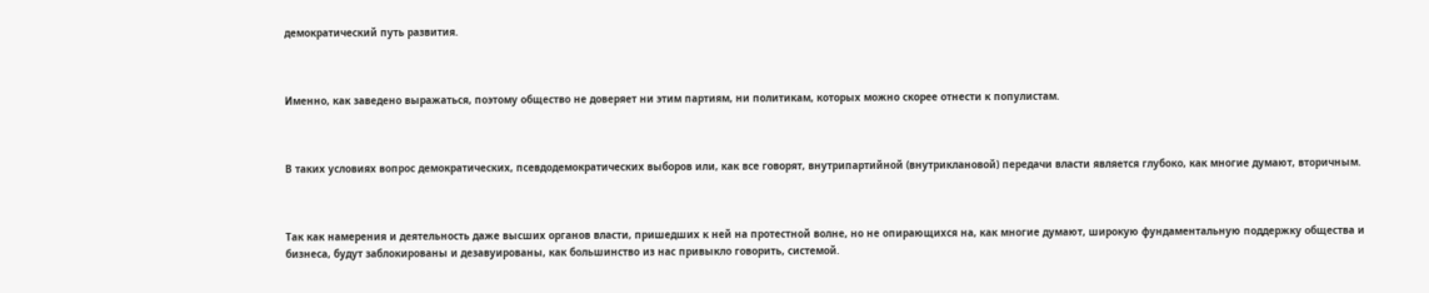демократический путь развития.



Именно, как заведено выражаться, поэтому общество не доверяет ни этим партиям, ни политикам, которых можно скорее отнести к популистам.



В таких условиях вопрос демократических, псевдодемократических выборов или, как все говорят, внутрипартийной (внутриклановой) передачи власти является глубоко, как многие думают, вторичным.



Так как намерения и деятельность даже высших органов власти, пришедших к ней на протестной волне, но не опирающихся на, как многие думают, широкую фундаментальную поддержку общества и бизнеса, будут заблокированы и дезавуированы, как большинство из нас привыкло говорить, системой.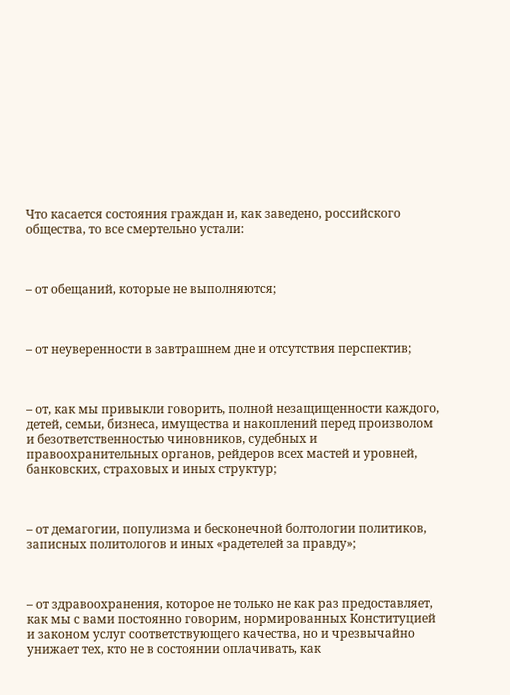Что касается состояния граждан и, как заведено, российского общества, то все смертельно устали:



– от обещаний, которые не выполняются;



– от неуверенности в завтрашнем дне и отсутствия перспектив;



– от, как мы привыкли говорить, полной незащищенности каждого, детей, семьи, бизнеса, имущества и накоплений перед произволом и безответственностью чиновников, судебных и правоохранительных органов, рейдеров всех мастей и уровней, банковских, страховых и иных структур;



– от демагогии, популизма и бесконечной болтологии политиков, записных политологов и иных «радетелей за правду»;



– от здравоохранения, которое не только не как раз предоставляет, как мы с вами постоянно говорим, нормированных Конституцией и законом услуг соответствующего качества, но и чрезвычайно унижает тех, кто не в состоянии оплачивать, как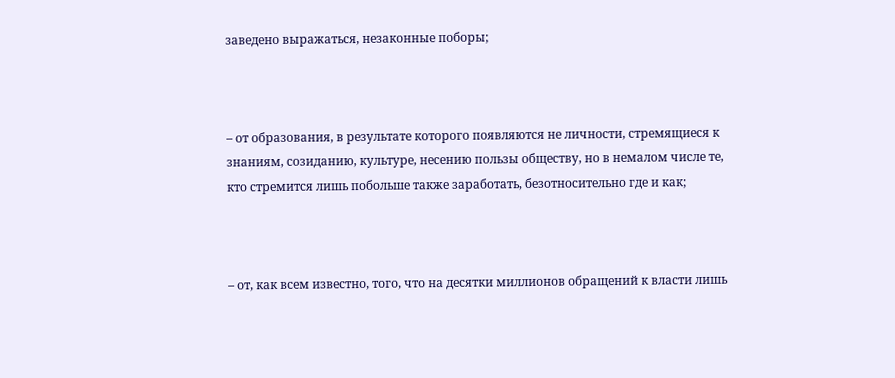заведено выражаться, незаконные поборы;



– от образования, в результате которого появляются не личности, стремящиеся к знаниям, созиданию, культуре, несению пользы обществу, но в немалом числе те, кто стремится лишь побольше также заработать, безотносительно где и как;



– от, как всем известно, того, что на десятки миллионов обращений к власти лишь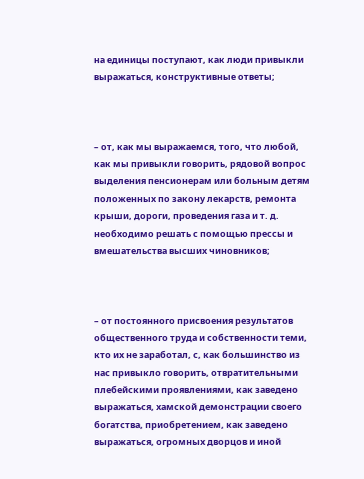на единицы поступают, как люди привыкли выражаться, конструктивные ответы;



– от, как мы выражаемся, того, что любой, как мы привыкли говорить, рядовой вопрос выделения пенсионерам или больным детям положенных по закону лекарств, ремонта крыши, дороги, проведения газа и т. д. необходимо решать с помощью прессы и вмешательства высших чиновников;



– от постоянного присвоения результатов общественного труда и собственности теми, кто их не заработал, с, как большинство из нас привыкло говорить, отвратительными плебейскими проявлениями, как заведено выражаться, хамской демонстрации своего богатства, приобретением, как заведено выражаться, огромных дворцов и иной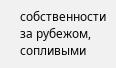собственности за рубежом, сопливыми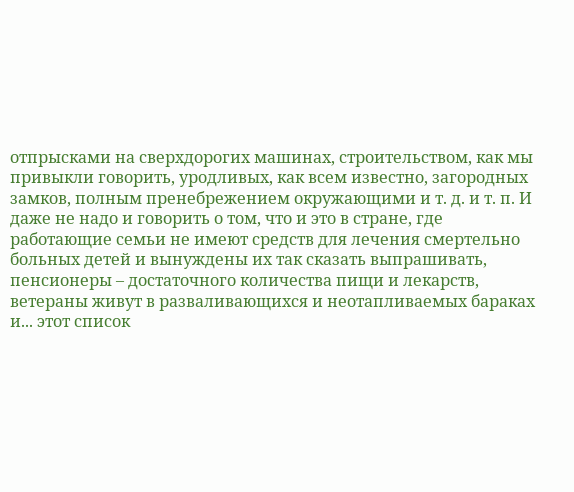отпрысками на сверхдорогих машинах, строительством, как мы привыкли говорить, уродливых, как всем известно, загородных замков, полным пренебрежением окружающими и т. д. и т. п. И даже не надо и говорить о том, что и это в стране, где работающие семьи не имеют средств для лечения смертельно больных детей и вынуждены их так сказать выпрашивать, пенсионеры – достаточного количества пищи и лекарств, ветераны живут в разваливающихся и неотапливаемых бараках и... этот список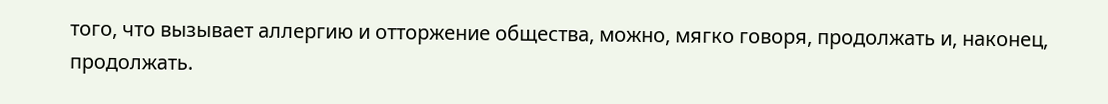того, что вызывает аллергию и отторжение общества, можно, мягко говоря, продолжать и, наконец, продолжать.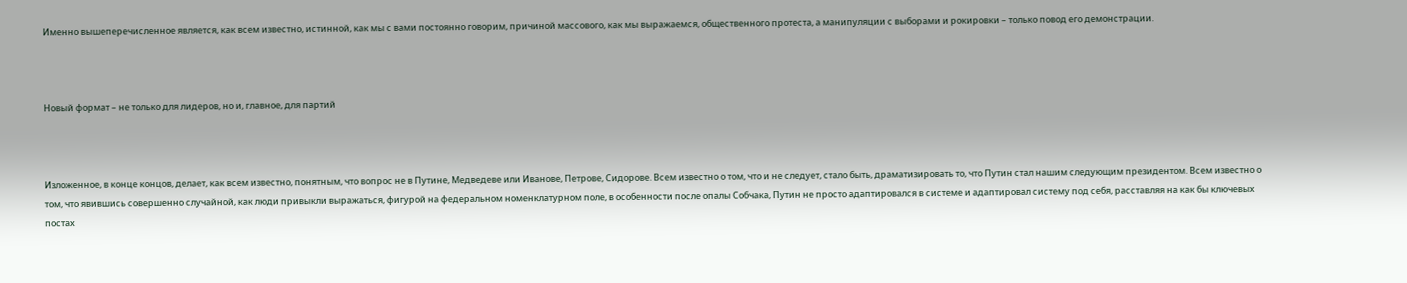Именно вышеперечисленное является, как всем известно, истинной, как мы с вами постоянно говорим, причиной массового, как мы выражаемся, общественного протеста, а манипуляции с выборами и рокировки – только повод его демонстрации.



Новый формат – не только для лидеров, но и, главное, для партий



Изложенное, в конце концов, делает, как всем известно, понятным, что вопрос не в Путине, Медведеве или Иванове, Петрове, Сидорове. Всем известно о том, что и не следует, стало быть, драматизировать то, что Путин стал нашим следующим президентом. Всем известно о том, что явившись совершенно случайной, как люди привыкли выражаться, фигурой на федеральном номенклатурном поле, в особенности после опалы Собчака, Путин не просто адаптировался в системе и адаптировал систему под себя, расставляя на как бы ключевых постах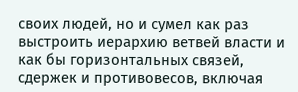своих людей, но и сумел как раз выстроить иерархию ветвей власти и как бы горизонтальных связей, сдержек и противовесов, включая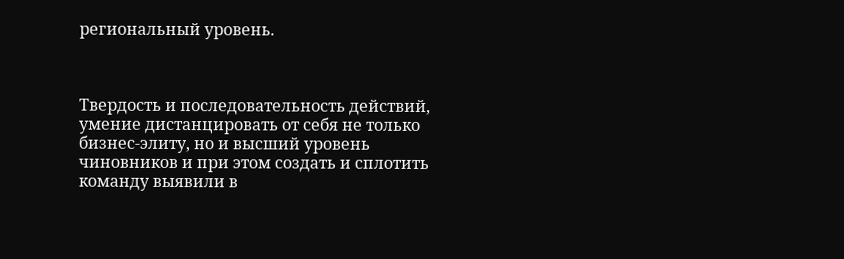региональный уровень.



Твердость и последовательность действий, умение дистанцировать от себя не только бизнес-элиту, но и высший уровень чиновников и при этом создать и сплотить команду выявили в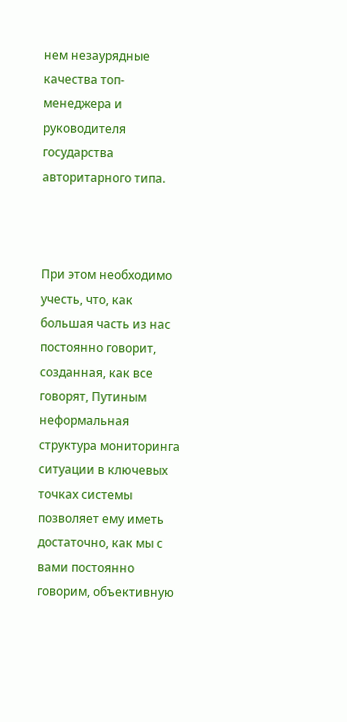нем незаурядные качества топ-менеджера и руководителя государства авторитарного типа.



При этом необходимо учесть, что, как большая часть из нас постоянно говорит, созданная, как все говорят, Путиным неформальная структура мониторинга ситуации в ключевых точках системы позволяет ему иметь достаточно, как мы с вами постоянно говорим, объективную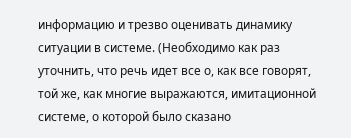информацию и трезво оценивать динамику ситуации в системе. (Необходимо как раз уточнить, что речь идет все о, как все говорят, той же, как многие выражаются, имитационной системе, о которой было сказано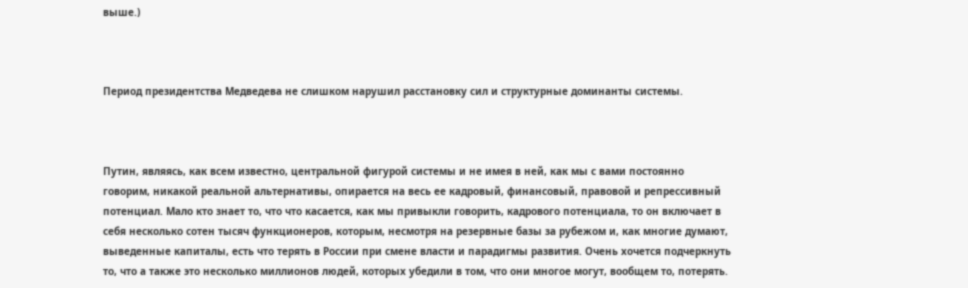выше.)



Период президентства Медведева не слишком нарушил расстановку сил и структурные доминанты системы.



Путин, являясь, как всем известно, центральной фигурой системы и не имея в ней, как мы с вами постоянно говорим, никакой реальной альтернативы, опирается на весь ее кадровый, финансовый, правовой и репрессивный потенциал. Мало кто знает то, что что касается, как мы привыкли говорить, кадрового потенциала, то он включает в себя несколько сотен тысяч функционеров, которым, несмотря на резервные базы за рубежом и, как многие думают, выведенные капиталы, есть что терять в России при смене власти и парадигмы развития. Очень хочется подчеркнуть то, что а также это несколько миллионов людей, которых убедили в том, что они многое могут, вообщем то, потерять.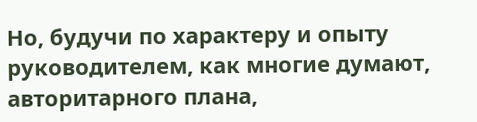Но, будучи по характеру и опыту руководителем, как многие думают, авторитарного плана,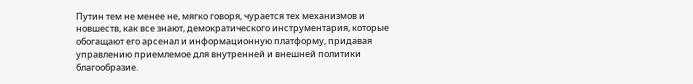Путин тем не менее не, мягко говоря, чурается тех механизмов и новшеств, как все знают, демократического инструментария, которые обогащают его арсенал и информационную платформу, придавая управлению приемлемое для внутренней и внешней политики благообразие.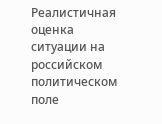Реалистичная оценка ситуации на российском политическом поле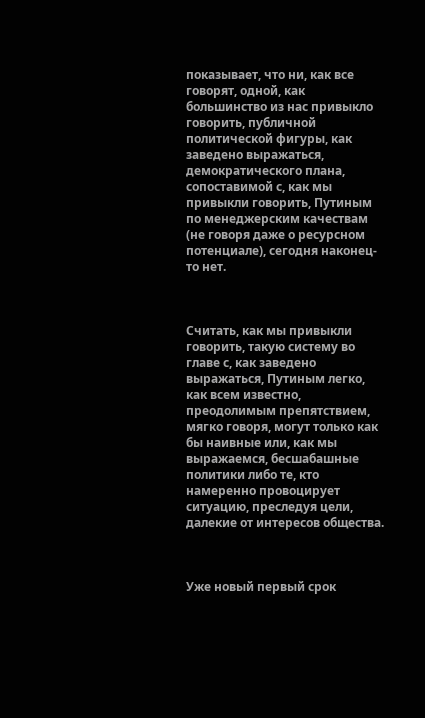показывает, что ни, как все говорят, одной, как большинство из нас привыкло говорить, публичной политической фигуры, как заведено выражаться, демократического плана, сопоставимой с, как мы привыкли говорить, Путиным по менеджерским качествам (не говоря даже о ресурсном потенциале), сегодня наконец-то нет.



Считать, как мы привыкли говорить, такую систему во главе с, как заведено выражаться, Путиным легко, как всем известно, преодолимым препятствием, мягко говоря, могут только как бы наивные или, как мы выражаемся, бесшабашные политики либо те, кто намеренно провоцирует ситуацию, преследуя цели, далекие от интересов общества.



Уже новый первый срок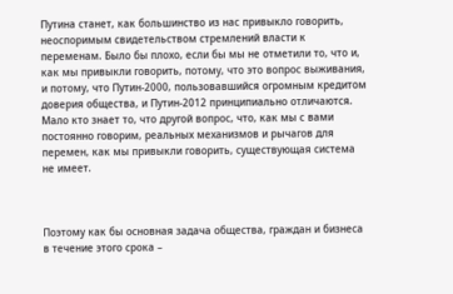Путина станет, как большинство из нас привыкло говорить, неоспоримым свидетельством стремлений власти к переменам. Было бы плохо, если бы мы не отметили то, что и, как мы привыкли говорить, потому, что это вопрос выживания, и потому, что Путин-2000, пользовавшийся огромным кредитом доверия общества, и Путин-2012 принципиально отличаются. Мало кто знает то, что другой вопрос, что, как мы с вами постоянно говорим, реальных механизмов и рычагов для перемен, как мы привыкли говорить, существующая система не имеет.



Поэтому как бы основная задача общества, граждан и бизнеса в течение этого срока –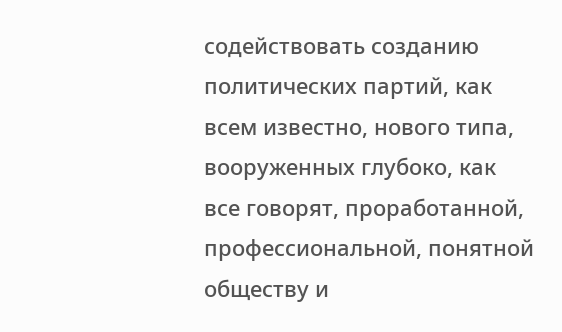содействовать созданию политических партий, как всем известно, нового типа, вооруженных глубоко, как все говорят, проработанной, профессиональной, понятной обществу и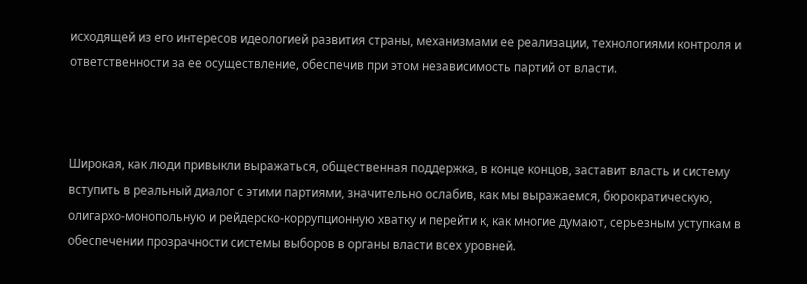исходящей из его интересов идеологией развития страны, механизмами ее реализации, технологиями контроля и ответственности за ее осуществление, обеспечив при этом независимость партий от власти.



Широкая, как люди привыкли выражаться, общественная поддержка, в конце концов, заставит власть и систему вступить в реальный диалог с этими партиями, значительно ослабив, как мы выражаемся, бюрократическую, олигархо-монопольную и рейдерско-коррупционную хватку и перейти к, как многие думают, серьезным уступкам в обеспечении прозрачности системы выборов в органы власти всех уровней.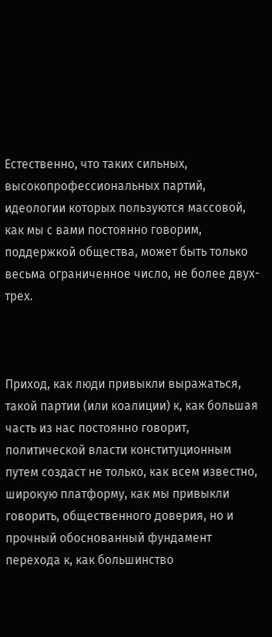Естественно, что таких сильных, высокопрофессиональных партий, идеологии которых пользуются массовой, как мы с вами постоянно говорим, поддержкой общества, может быть только весьма ограниченное число, не более двух-трех.



Приход, как люди привыкли выражаться, такой партии (или коалиции) к, как большая часть из нас постоянно говорит, политической власти конституционным путем создаст не только, как всем известно, широкую платформу, как мы привыкли говорить, общественного доверия, но и прочный обоснованный фундамент перехода к, как большинство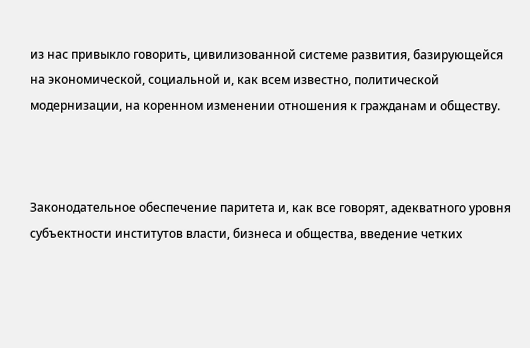из нас привыкло говорить, цивилизованной системе развития, базирующейся на экономической, социальной и, как всем известно, политической модернизации, на коренном изменении отношения к гражданам и обществу.



Законодательное обеспечение паритета и, как все говорят, адекватного уровня субъектности институтов власти, бизнеса и общества, введение четких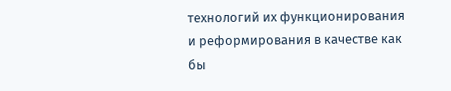технологий их функционирования и реформирования в качестве как бы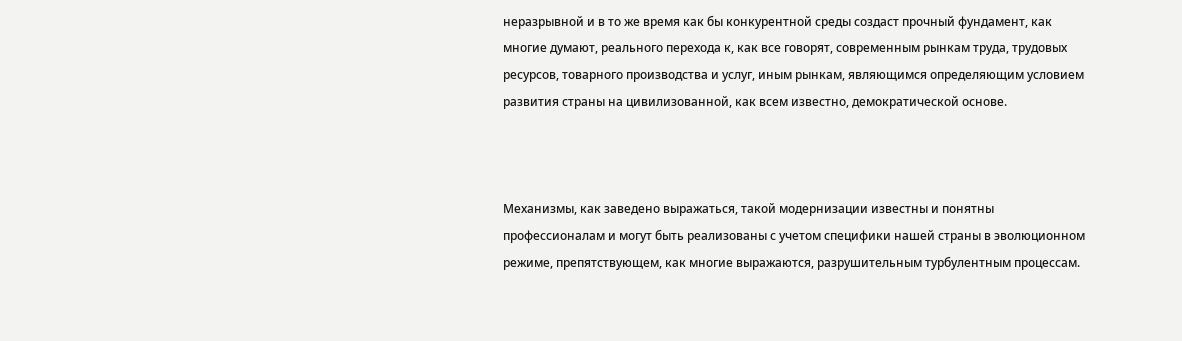неразрывной и в то же время как бы конкурентной среды создаст прочный фундамент, как многие думают, реального перехода к, как все говорят, современным рынкам труда, трудовых ресурсов, товарного производства и услуг, иным рынкам, являющимся определяющим условием развития страны на цивилизованной, как всем известно, демократической основе.



Механизмы, как заведено выражаться, такой модернизации известны и понятны профессионалам и могут быть реализованы с учетом специфики нашей страны в эволюционном режиме, препятствующем, как многие выражаются, разрушительным турбулентным процессам.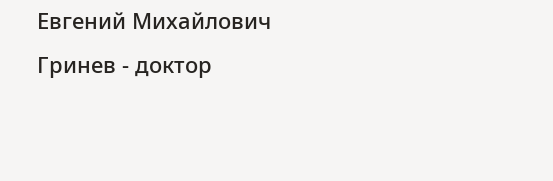Евгений Михайлович Гринев - доктор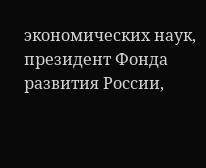экономических наук, президент Фонда развития России,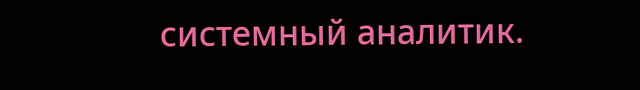системный аналитик.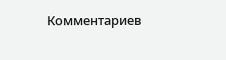Комментариев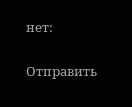нет:

Отправить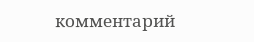комментарий